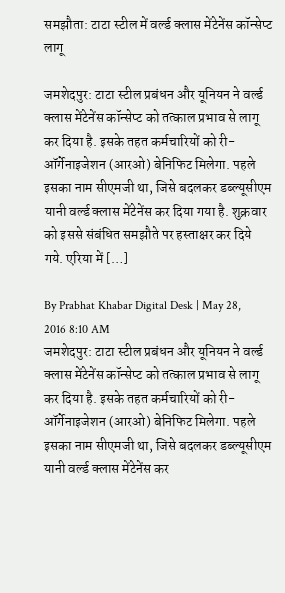समझौता: टाटा स्टील में वर्ल्ड क्लास मेंटेनेंस कॉन्सेप्ट लागू

जमशेदपुर: टाटा स्टील प्रबंधन और यूनियन ने वर्ल्ड क्लास मेंटेनेंस कॉन्सेप्ट को तत्काल प्रभाव से लागू कर दिया है. इसके तहत कर्मचारियों को री-ऑर्गेनाइजेशन (आरओ) बेनिफिट मिलेगा. पहले इसका नाम सीएमजी था, जिसे बदलकर डब्ल्यूसीएम यानी वर्ल्ड क्लास मेंटेनेंस कर दिया गया है. शुक्रवार को इससे संबंधित समझौते पर हस्ताक्षर कर दिये गये. एरिया में […]

By Prabhat Khabar Digital Desk | May 28, 2016 8:10 AM
जमशेदपुर: टाटा स्टील प्रबंधन और यूनियन ने वर्ल्ड क्लास मेंटेनेंस कॉन्सेप्ट को तत्काल प्रभाव से लागू कर दिया है. इसके तहत कर्मचारियों को री-ऑर्गेनाइजेशन (आरओ) बेनिफिट मिलेगा. पहले इसका नाम सीएमजी था, जिसे बदलकर डब्ल्यूसीएम यानी वर्ल्ड क्लास मेंटेनेंस कर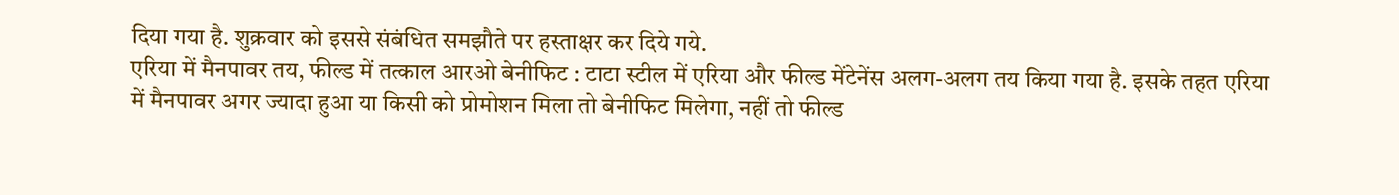दिया गया है. शुक्रवार को इससे संबंधित समझौते पर हस्ताक्षर कर दिये गये.
एरिया में मैनपावर तय, फील्ड में तत्काल आरओ बेनीफिट : टाटा स्टील में एरिया और फील्ड मेंटेनेंस अलग-अलग तय किया गया है. इसके तहत एरिया में मैनपावर अगर ज्यादा हुआ या किसी को प्रोमोशन मिला तो बेनीफिट मिलेगा, नहीं तो फील्ड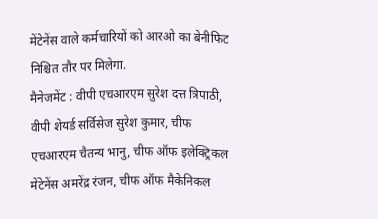मेंटेनेंस वाले कर्मचारियों को आरओ का बेनीफिट निश्चित तौर पर मिलेगा.
मैनेजमेंट : वीपी एचआरएम सुरेश दत्त त्रिपाठी, वीपी शेयर्ड सर्विसेज सुरेश कुमार, चीफ एचआरएम चैतन्य भानु, चीफ ऑफ इलेक्ट्रिकल मेंटेनेंस अमरेंद्र रंजन, चीफ ऑफ मैकेनिकल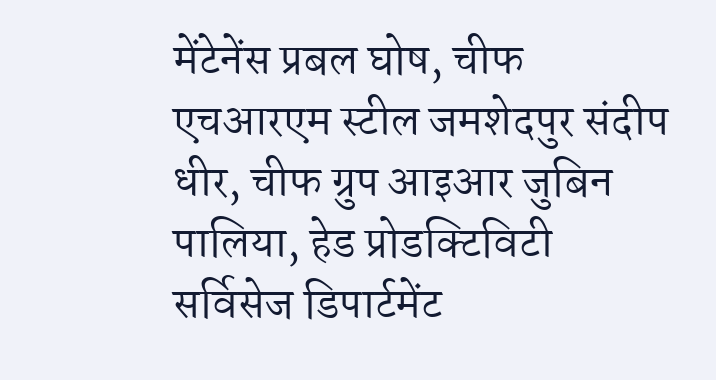मेंटेनेंस प्रबल घोष, चीफ एचआरएम स्टील जमशेदपुर संदीप धीर, चीफ ग्रुप आइआर जुबिन पालिया, हेड प्रोडक्टिविटी सर्विसेज डिपार्टमेंट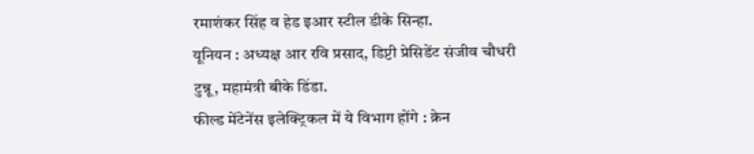रमाशंकर सिंह व हेड इआर स्टील डीके सिन्हा.
यूनियन : अध्यक्ष आर रवि प्रसाद, डिप्टी प्रेसिडेंट संजीव चौधरी टुन्नू, महामंत्री बीके डिंडा.
फील्ड मेंटेनेंस इलेक्ट्रिकल में ये विभाग होंगे : क्रेन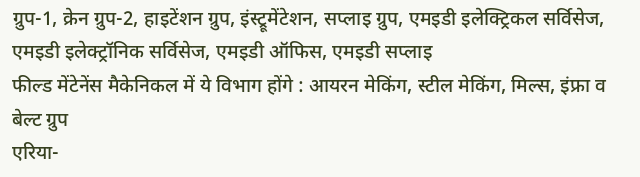ग्रुप-1, क्रेन ग्रुप-2, हाइटेंशन ग्रुप, इंस्ट्रूमेंटेशन, सप्लाइ ग्रुप, एमइडी इलेक्ट्रिकल सर्विसेज, एमइडी इलेक्ट्रॉनिक सर्विसेज, एमइडी ऑफिस, एमइडी सप्लाइ
फील्ड मेंटेनेंस मैकेनिकल में ये विभाग होंगे : आयरन मेकिंग, स्टील मेकिंग, मिल्स, इंफ्रा व बेल्ट ग्रुप
एरिया-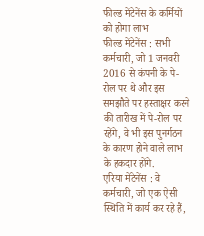फील्ड मेंटेनेंस के कर्मियों को होगा लाभ
फील्ड मेंटेनेंस : सभी कर्मचारी, जो 1 जनवरी 2016 से कंपनी के पे-रोल पर थे और इस समझौते पर हस्ताक्षर करने की तारीख में पे-रोल पर रहेंगे, वे भी इस पुनर्गठन के कारण होने वाले लाभ के हकदार होंगे.
एरिया मेंटेनेंस : वे कर्मचारी, जो एक ऐसी स्थिति में कार्य कर रहे हैं,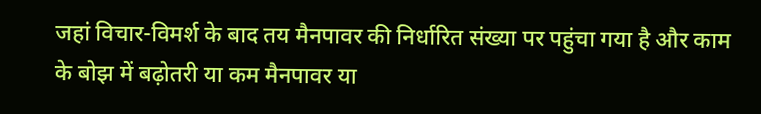जहां विचार-विमर्श के बाद तय मैनपावर की निर्धारित संख्या पर पहुंचा गया है और काम के बोझ में बढ़ोतरी या कम मैनपावर या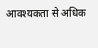आवश्यकता से अधिक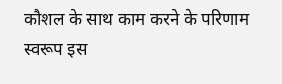कौशल के साथ काम करने के परिणाम स्वरूप इस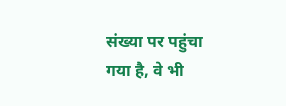संख्या पर पहुंचा गया है, वे भी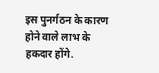इस पुनर्गठन के कारण होने वाले लाभ के हकदार होंगे.